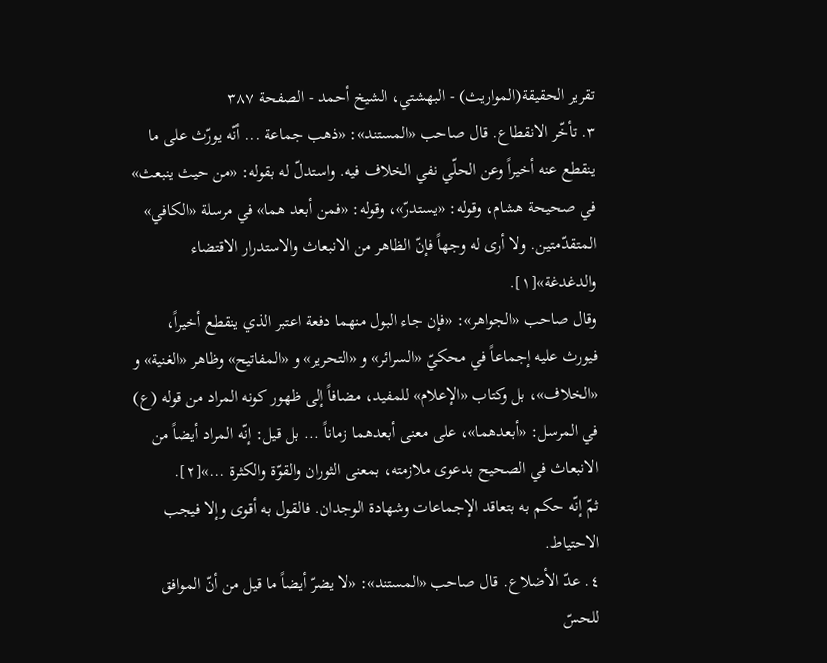تقرير الحقيقة(المواريث) - البهشتي، الشيخ أحمد - الصفحة ٣٨٧
٣. تأخّر الانقطاع. قال صاحب «المستند»: «ذهب جماعة ... أنّه يورّث على ما ينقطع عنه أخيراً وعن الحلّي نفي الخلاف فيه. واستدلّ له بقوله: «من حيث ينبعث» في صحيحة هشام، وقوله: «يستدرّ»، وقوله: «فمن أبعد هما» في مرسلة «الكافي» المتقدّمتين. ولا أرى له وجهاً فإنّ الظاهر من الانبعاث والاستدرار الاقتضاء والدغدغة»[١].
وقال صاحب «الجواهر»: «فإن جاء البول منهما دفعة اعتبر الذي ينقطع أخيراً، فيورث عليه إجماعاً في محكيّ «السرائر» و «التحرير» و «المفاتيح» وظاهر «الغنية» و «الخلاف»، بل وكتاب «الإعلام» للمفيد، مضافاً إلى ظهور كونه المراد من قوله (ع) في المرسل: «أبعدهما»، على معنى أبعدهما زماناً ... بل قيل: إنّه المراد أيضاً من الانبعاث في الصحيح بدعوى ملازمته، بمعنى الثوران والقوّة والكثرة ...»[٢].
ثمّ إنّه حكم به بتعاقد الإجماعات وشهادة الوجدان. فالقول به أقوى وإلا فيجب الاحتياط.
٤. عدّ الأضلاع. قال صاحب «المستند»: «لا يضرّ أيضاً ما قيل من أنّ الموافق للحسّ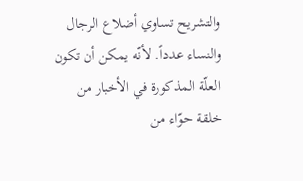والتشريح تساوي أضلاع الرجال والنساء عدداً. لأنّه يمكن أن تكون العلّة المذكورة في الأخبار من خلقة حوّاء من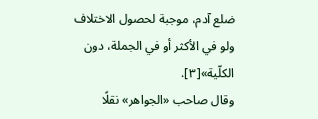ضلع آدم، موجبة لحصول الاختلاف ولو في الأكثر أو في الجملة، دون الكلّية»[٣].
وقال صاحب «الجواهر» نقلًا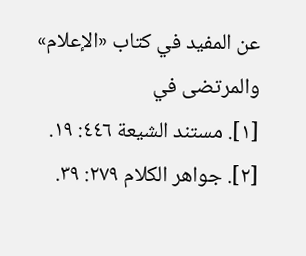عن المفيد في كتاب «الإعلام» والمرتضى في
[١]. مستند الشيعة ٤٤٦: ١٩.
[٢]. جواهر الكلام ٢٧٩: ٣٩.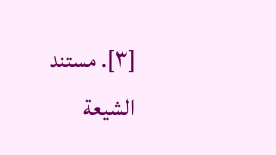[٣]. مستند الشيعة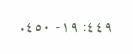٤٤٩: ١٩- ٤٥٠.